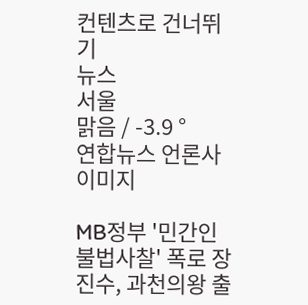컨텐츠로 건너뛰기
뉴스
서울
맑음 / -3.9 °
연합뉴스 언론사 이미지

MB정부 '민간인 불법사찰' 폭로 장진수, 과천의왕 출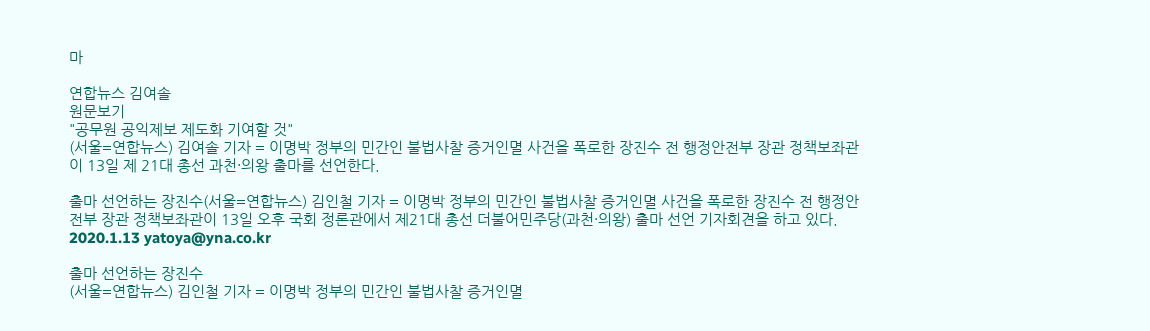마

연합뉴스 김여솔
원문보기
"공무원 공익제보 제도화 기여할 것"
(서울=연합뉴스) 김여솔 기자 = 이명박 정부의 민간인 불법사찰 증거인멸 사건을 폭로한 장진수 전 행정안전부 장관 정책보좌관이 13일 제 21대 총선 과천·의왕 출마를 선언한다.

출마 선언하는 장진수(서울=연합뉴스) 김인철 기자 = 이명박 정부의 민간인 불법사찰 증거인멸 사건을 폭로한 장진수 전 행정안전부 장관 정책보좌관이 13일 오후 국회 정론관에서 제21대 총선 더불어민주당(과천·의왕) 출마 선언 기자회견을 하고 있다. 2020.1.13 yatoya@yna.co.kr

출마 선언하는 장진수
(서울=연합뉴스) 김인철 기자 = 이명박 정부의 민간인 불법사찰 증거인멸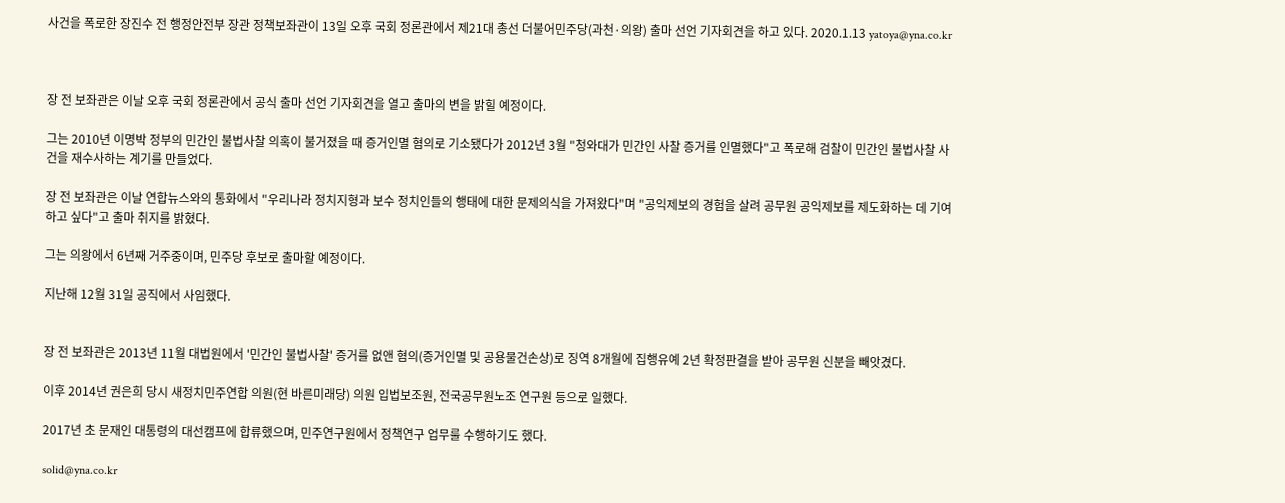사건을 폭로한 장진수 전 행정안전부 장관 정책보좌관이 13일 오후 국회 정론관에서 제21대 총선 더불어민주당(과천·의왕) 출마 선언 기자회견을 하고 있다. 2020.1.13 yatoya@yna.co.kr



장 전 보좌관은 이날 오후 국회 정론관에서 공식 출마 선언 기자회견을 열고 출마의 변을 밝힐 예정이다.

그는 2010년 이명박 정부의 민간인 불법사찰 의혹이 불거졌을 때 증거인멸 혐의로 기소됐다가 2012년 3월 "청와대가 민간인 사찰 증거를 인멸했다"고 폭로해 검찰이 민간인 불법사찰 사건을 재수사하는 계기를 만들었다.

장 전 보좌관은 이날 연합뉴스와의 통화에서 "우리나라 정치지형과 보수 정치인들의 행태에 대한 문제의식을 가져왔다"며 "공익제보의 경험을 살려 공무원 공익제보를 제도화하는 데 기여하고 싶다"고 출마 취지를 밝혔다.

그는 의왕에서 6년째 거주중이며, 민주당 후보로 출마할 예정이다.

지난해 12월 31일 공직에서 사임했다.


장 전 보좌관은 2013년 11월 대법원에서 '민간인 불법사찰' 증거를 없앤 혐의(증거인멸 및 공용물건손상)로 징역 8개월에 집행유예 2년 확정판결을 받아 공무원 신분을 빼앗겼다.

이후 2014년 권은희 당시 새정치민주연합 의원(현 바른미래당) 의원 입법보조원, 전국공무원노조 연구원 등으로 일했다.

2017년 초 문재인 대통령의 대선캠프에 합류했으며, 민주연구원에서 정책연구 업무룰 수행하기도 했다.

solid@yna.co.kr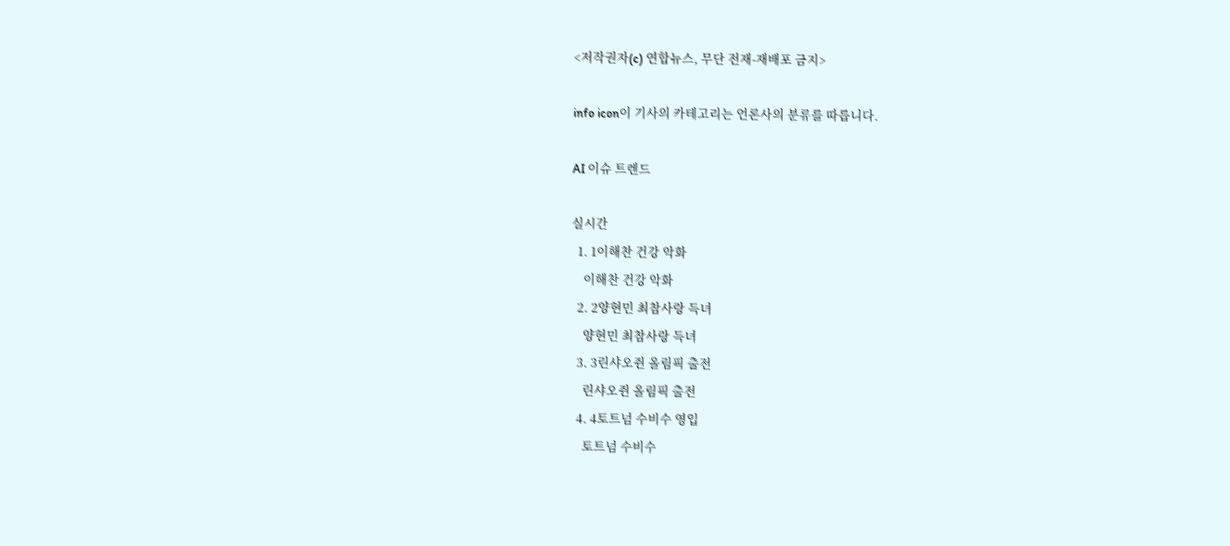<저작권자(c) 연합뉴스, 무단 전재-재배포 금지>

info icon이 기사의 카테고리는 언론사의 분류를 따릅니다.

AI 이슈 트렌드

실시간
  1. 1이해찬 건강 악화
    이해찬 건강 악화
  2. 2양현민 최참사랑 득녀
    양현민 최참사랑 득녀
  3. 3린샤오쥔 올림픽 출전
    린샤오쥔 올림픽 출전
  4. 4토트넘 수비수 영입
    토트넘 수비수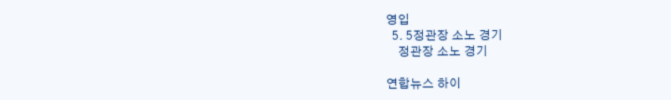영입
  5. 5정관장 소노 경기
    정관장 소노 경기

연합뉴스 하이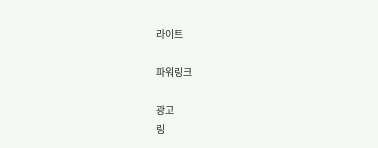라이트

파워링크

광고
링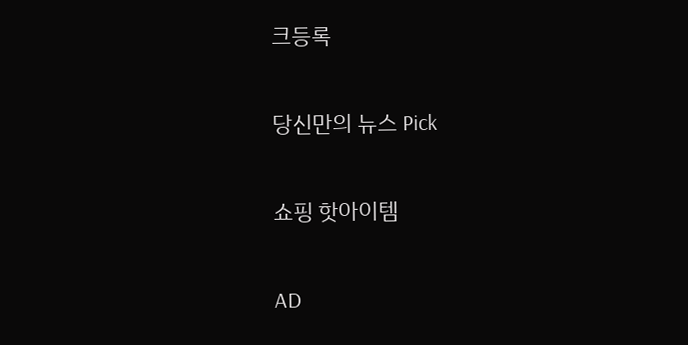크등록

당신만의 뉴스 Pick

쇼핑 핫아이템

AD